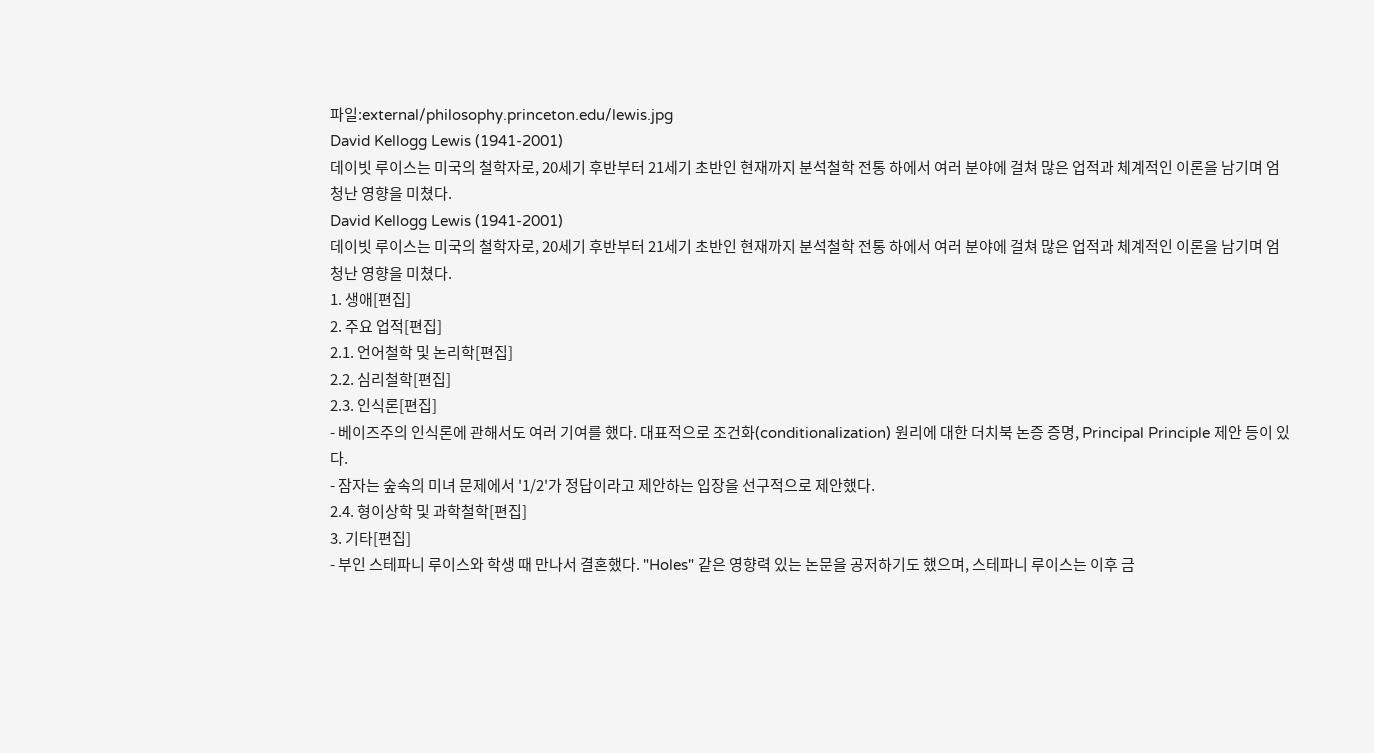파일:external/philosophy.princeton.edu/lewis.jpg
David Kellogg Lewis (1941-2001)
데이빗 루이스는 미국의 철학자로, 20세기 후반부터 21세기 초반인 현재까지 분석철학 전통 하에서 여러 분야에 걸쳐 많은 업적과 체계적인 이론을 남기며 엄청난 영향을 미쳤다.
David Kellogg Lewis (1941-2001)
데이빗 루이스는 미국의 철학자로, 20세기 후반부터 21세기 초반인 현재까지 분석철학 전통 하에서 여러 분야에 걸쳐 많은 업적과 체계적인 이론을 남기며 엄청난 영향을 미쳤다.
1. 생애[편집]
2. 주요 업적[편집]
2.1. 언어철학 및 논리학[편집]
2.2. 심리철학[편집]
2.3. 인식론[편집]
- 베이즈주의 인식론에 관해서도 여러 기여를 했다. 대표적으로 조건화(conditionalization) 원리에 대한 더치북 논증 증명, Principal Principle 제안 등이 있다.
- 잠자는 숲속의 미녀 문제에서 '1/2'가 정답이라고 제안하는 입장을 선구적으로 제안했다.
2.4. 형이상학 및 과학철학[편집]
3. 기타[편집]
- 부인 스테파니 루이스와 학생 때 만나서 결혼했다. "Holes" 같은 영향력 있는 논문을 공저하기도 했으며, 스테파니 루이스는 이후 금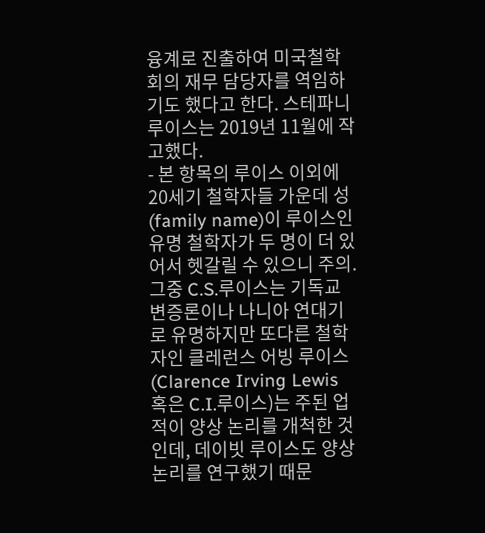융계로 진출하여 미국철학회의 재무 담당자를 역임하기도 했다고 한다. 스테파니 루이스는 2019년 11월에 작고했다.
- 본 항목의 루이스 이외에 20세기 철학자들 가운데 성(family name)이 루이스인 유명 철학자가 두 명이 더 있어서 헷갈릴 수 있으니 주의. 그중 C.S.루이스는 기독교 변증론이나 나니아 연대기로 유명하지만 또다른 철학자인 클레런스 어빙 루이스(Clarence Irving Lewis 혹은 C.I.루이스)는 주된 업적이 양상 논리를 개척한 것인데, 데이빗 루이스도 양상논리를 연구했기 때문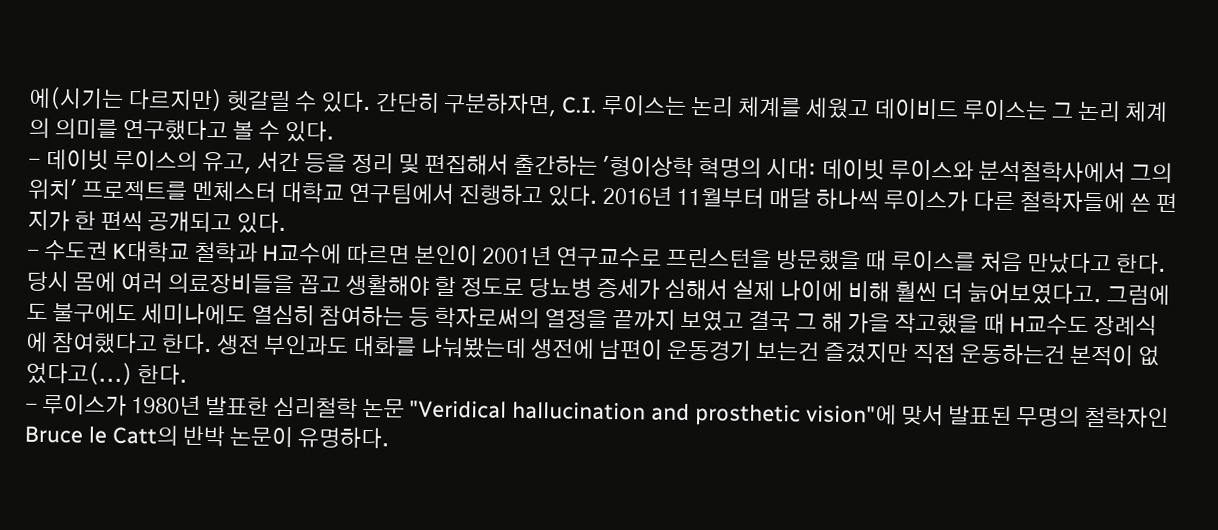에(시기는 다르지만) 헷갈릴 수 있다. 간단히 구분하자면, C.I. 루이스는 논리 체계를 세웠고 데이비드 루이스는 그 논리 체계의 의미를 연구했다고 볼 수 있다.
- 데이빗 루이스의 유고, 서간 등을 정리 및 편집해서 출간하는 '형이상학 혁명의 시대: 데이빗 루이스와 분석철학사에서 그의 위치' 프로젝트를 멘체스터 대학교 연구팀에서 진행하고 있다. 2016년 11월부터 매달 하나씩 루이스가 다른 철학자들에 쓴 편지가 한 편씩 공개되고 있다.
- 수도권 K대학교 철학과 H교수에 따르면 본인이 2001년 연구교수로 프린스턴을 방문했을 때 루이스를 처음 만났다고 한다. 당시 몸에 여러 의료장비들을 꼽고 생활해야 할 정도로 당뇨병 증세가 심해서 실제 나이에 비해 훨씬 더 늙어보였다고. 그럼에도 불구에도 세미나에도 열심히 참여하는 등 학자로써의 열정을 끝까지 보였고 결국 그 해 가을 작고했을 때 H교수도 장례식에 참여했다고 한다. 생전 부인과도 대화를 나눠봤는데 생전에 남편이 운동경기 보는건 즐겼지만 직접 운동하는건 본적이 없었다고(...) 한다.
- 루이스가 1980년 발표한 심리철학 논문 "Veridical hallucination and prosthetic vision"에 맞서 발표된 무명의 철학자인 Bruce le Catt의 반박 논문이 유명하다.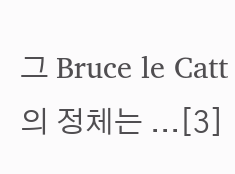그 Bruce le Catt의 정체는 ...[3]